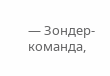— Зондер-команда,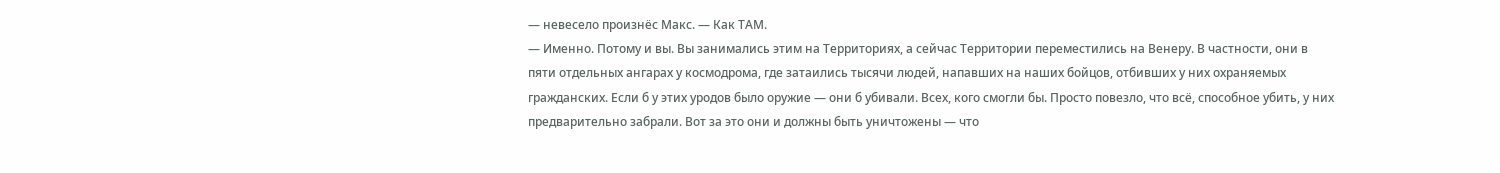— невесело произнёс Макс. — Как ТАМ.
— Именно. Потому и вы. Вы занимались этим на Территориях, а сейчас Территории переместились на Венеру. В частности, они в пяти отдельных ангарах у космодрома, где затаились тысячи людей, напавших на наших бойцов, отбивших у них охраняемых гражданских. Если б у этих уродов было оружие — они б убивали. Всех, кого смогли бы. Просто повезло, что всё, способное убить, у них предварительно забрали. Вот за это они и должны быть уничтожены — что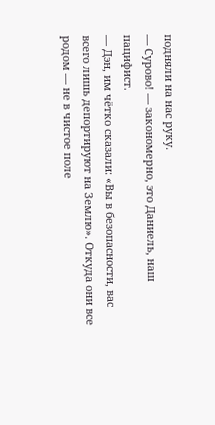подняли на нас руку.
— Сурово! — закономерно, это Даниель, наш пацифист.
— Дэн, им чётко сказали: «Вы в безопасности, вас всего лишь депортируют на Землю». Откуда они все родом — не в чистое поле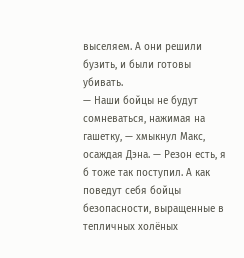выселяем. А они решили бузить, и были готовы убивать.
— Наши бойцы не будут сомневаться, нажимая на гашетку, — хмыкнул Макс, осаждая Дэна. — Резон есть, я б тоже так поступил. А как поведут себя бойцы безопасности, выращенные в тепличных холёных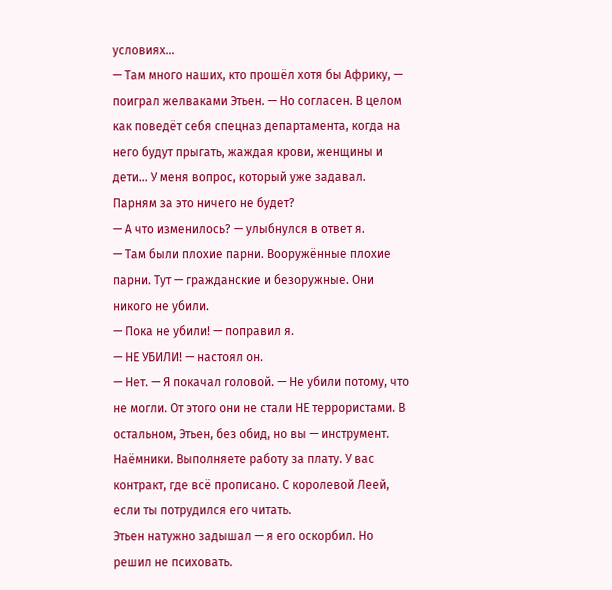условиях…
— Там много наших, кто прошёл хотя бы Африку, — поиграл желваками Этьен. — Но согласен. В целом как поведёт себя спецназ департамента, когда на него будут прыгать, жаждая крови, женщины и дети… У меня вопрос, который уже задавал. Парням за это ничего не будет?
— А что изменилось? — улыбнулся в ответ я.
— Там были плохие парни. Вооружённые плохие парни. Тут — гражданские и безоружные. Они никого не убили.
— Пока не убили! — поправил я.
— НЕ УБИЛИ! — настоял он.
— Нет. — Я покачал головой. — Не убили потому, что не могли. От этого они не стали НЕ террористами. В остальном, Этьен, без обид, но вы — инструмент. Наёмники. Выполняете работу за плату. У вас контракт, где всё прописано. С королевой Леей, если ты потрудился его читать.
Этьен натужно задышал — я его оскорбил. Но решил не психовать.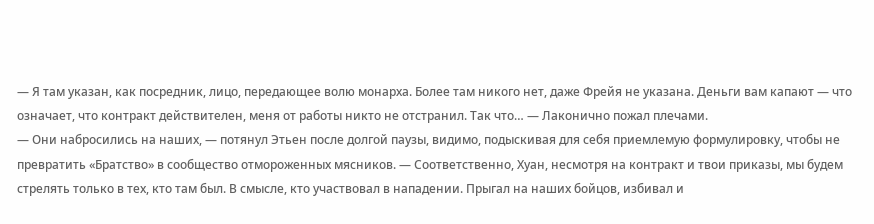— Я там указан, как посредник, лицо, передающее волю монарха. Более там никого нет, даже Фрейя не указана. Деньги вам капают — что означает, что контракт действителен, меня от работы никто не отстранил. Так что… — Лаконично пожал плечами.
— Они набросились на наших, — потянул Этьен после долгой паузы, видимо, подыскивая для себя приемлемую формулировку, чтобы не превратить «Братство» в сообщество отмороженных мясников. — Соответственно, Хуан, несмотря на контракт и твои приказы, мы будем стрелять только в тех, кто там был. В смысле, кто участвовал в нападении. Прыгал на наших бойцов, избивал и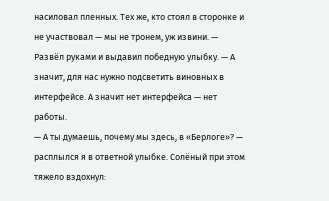насиловал пленных. Тех же, кто стоял в сторонке и не участвовал — мы не тронем, уж извини. — Развёл руками и выдавил победную улыбку. — А значит, для нас нужно подсветить виновных в интерфейсе. А значит нет интерфейса — нет работы.
— А ты думаешь, почему мы здесь, в «Берлоге»? — расплылся я в ответной улыбке. Солёный при этом тяжело вздохнул: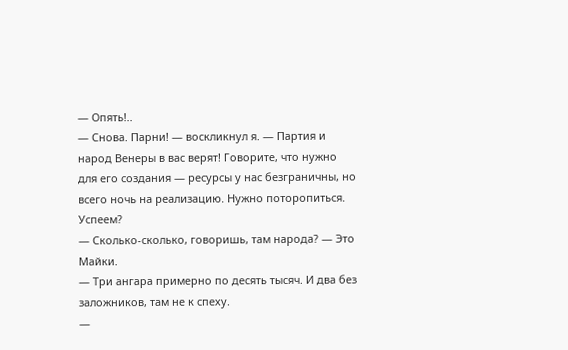— Опять!..
— Снова. Парни! — воскликнул я. — Партия и народ Венеры в вас верят! Говорите, что нужно для его создания — ресурсы у нас безграничны, но всего ночь на реализацию. Нужно поторопиться. Успеем?
— Сколько-сколько, говоришь, там народа? — Это Майки.
— Три ангара примерно по десять тысяч. И два без заложников, там не к спеху.
—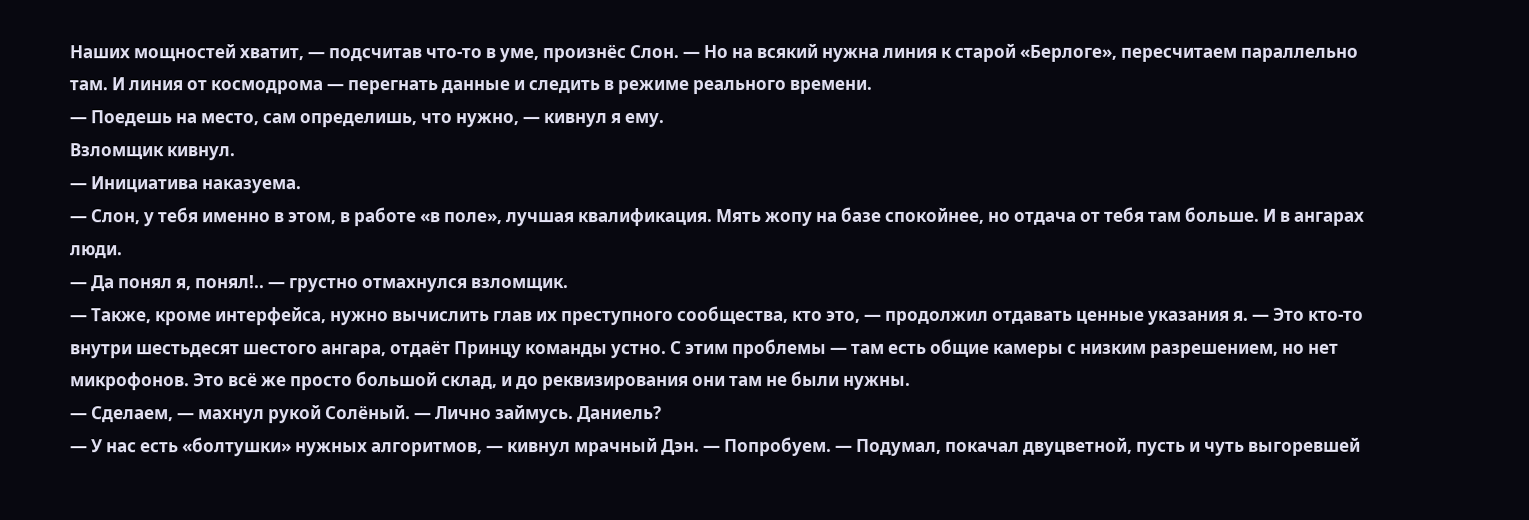Наших мощностей хватит, — подсчитав что-то в уме, произнёс Слон. — Но на всякий нужна линия к старой «Берлоге», пересчитаем параллельно там. И линия от космодрома — перегнать данные и следить в режиме реального времени.
— Поедешь на место, сам определишь, что нужно, — кивнул я ему.
Взломщик кивнул.
— Инициатива наказуема.
— Слон, у тебя именно в этом, в работе «в поле», лучшая квалификация. Мять жопу на базе спокойнее, но отдача от тебя там больше. И в ангарах люди.
— Да понял я, понял!.. — грустно отмахнулся взломщик.
— Также, кроме интерфейса, нужно вычислить глав их преступного сообщества, кто это, — продолжил отдавать ценные указания я. — Это кто-то внутри шестьдесят шестого ангара, отдаёт Принцу команды устно. С этим проблемы — там есть общие камеры с низким разрешением, но нет микрофонов. Это всё же просто большой склад, и до реквизирования они там не были нужны.
— Сделаем, — махнул рукой Солёный. — Лично займусь. Даниель?
— У нас есть «болтушки» нужных алгоритмов, — кивнул мрачный Дэн. — Попробуем. — Подумал, покачал двуцветной, пусть и чуть выгоревшей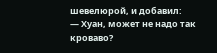шевелюрой, и добавил:
— Хуан, может не надо так кроваво?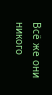Всё же они никого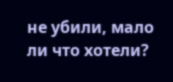не убили, мало ли что хотели?